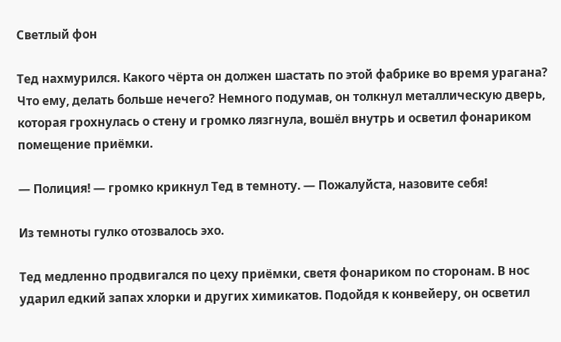Светлый фон

Тед нахмурился. Какого чёрта он должен шастать по этой фабрике во время урагана? Что ему, делать больше нечего? Немного подумав, он толкнул металлическую дверь, которая грохнулась о стену и громко лязгнула, вошёл внутрь и осветил фонариком помещение приёмки.

— Полиция! — громко крикнул Тед в темноту. — Пожалуйста, назовите себя!

Из темноты гулко отозвалось эхо.

Тед медленно продвигался по цеху приёмки, светя фонариком по сторонам. В нос ударил едкий запах хлорки и других химикатов. Подойдя к конвейеру, он осветил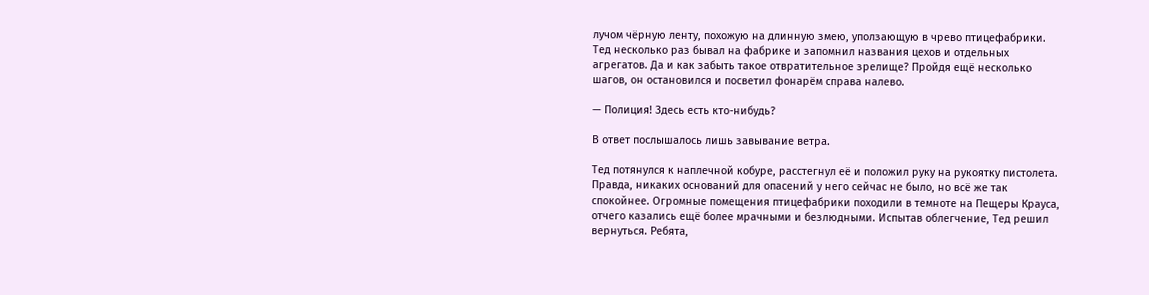лучом чёрную ленту, похожую на длинную змею, уползающую в чрево птицефабрики. Тед несколько раз бывал на фабрике и запомнил названия цехов и отдельных агрегатов. Да и как забыть такое отвратительное зрелище? Пройдя ещё несколько шагов, он остановился и посветил фонарём справа налево.

— Полиция! Здесь есть кто-нибудь?

В ответ послышалось лишь завывание ветра.

Тед потянулся к наплечной кобуре, расстегнул её и положил руку на рукоятку пистолета. Правда, никаких оснований для опасений у него сейчас не было, но всё же так спокойнее. Огромные помещения птицефабрики походили в темноте на Пещеры Крауса, отчего казались ещё более мрачными и безлюдными. Испытав облегчение, Тед решил вернуться. Ребята,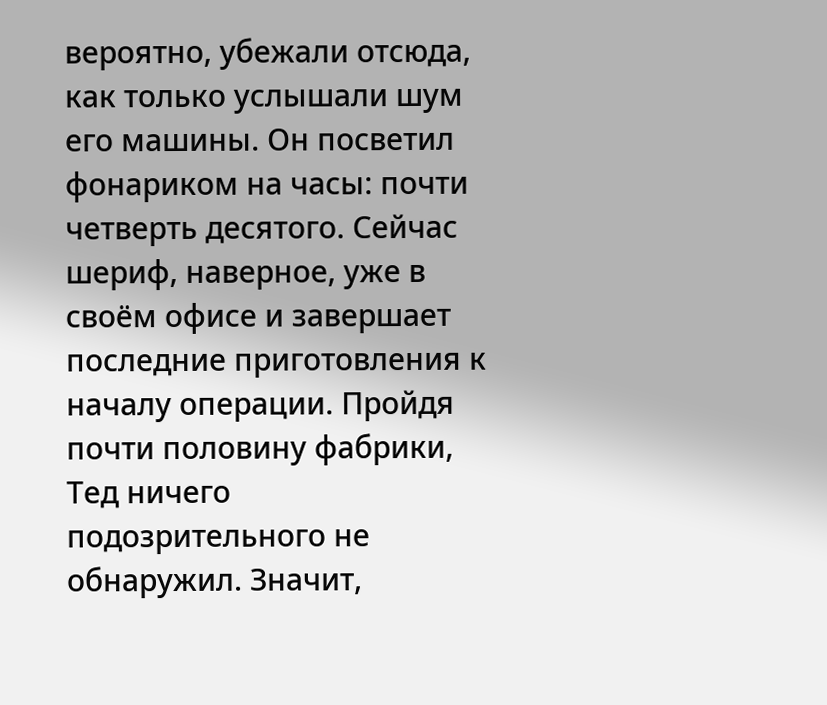вероятно, убежали отсюда, как только услышали шум его машины. Он посветил фонариком на часы: почти четверть десятого. Сейчас шериф, наверное, уже в своём офисе и завершает последние приготовления к началу операции. Пройдя почти половину фабрики, Тед ничего подозрительного не обнаружил. Значит,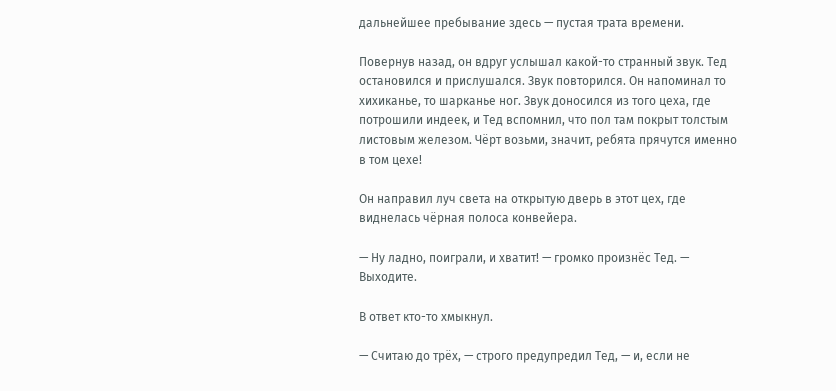дальнейшее пребывание здесь — пустая трата времени.

Повернув назад, он вдруг услышал какой-то странный звук. Тед остановился и прислушался. Звук повторился. Он напоминал то хихиканье, то шарканье ног. Звук доносился из того цеха, где потрошили индеек, и Тед вспомнил, что пол там покрыт толстым листовым железом. Чёрт возьми, значит, ребята прячутся именно в том цехе!

Он направил луч света на открытую дверь в этот цех, где виднелась чёрная полоса конвейера.

— Ну ладно, поиграли, и хватит! — громко произнёс Тед. — Выходите.

В ответ кто-то хмыкнул.

— Считаю до трёх, — строго предупредил Тед, — и, если не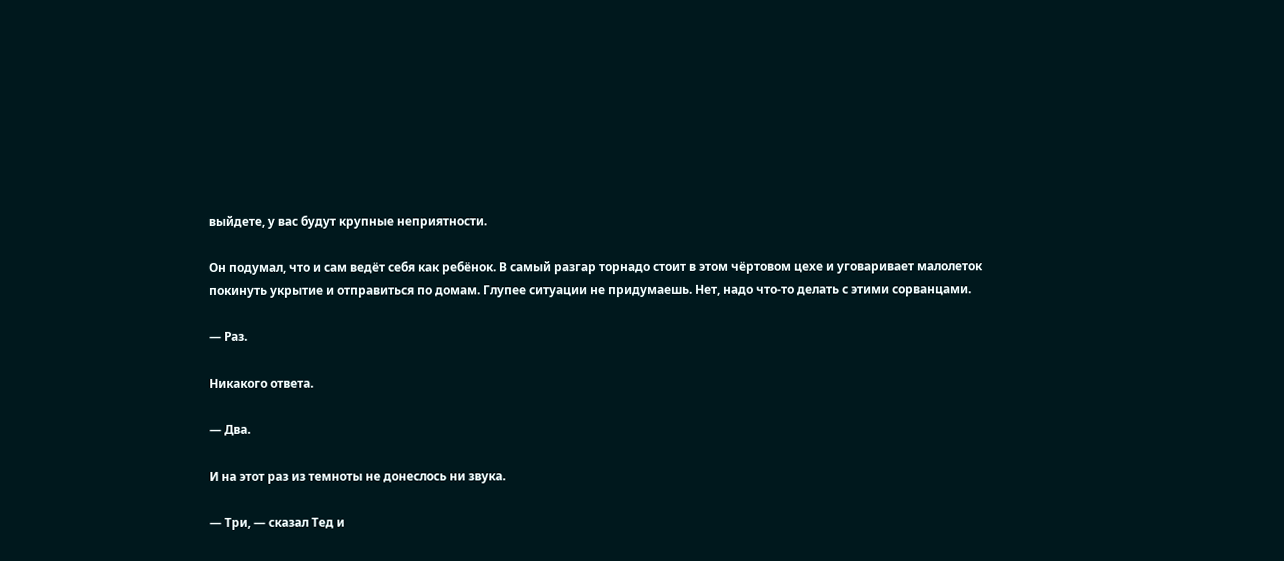выйдете, у вас будут крупные неприятности.

Он подумал, что и сам ведёт себя как ребёнок. В самый разгар торнадо стоит в этом чёртовом цехе и уговаривает малолеток покинуть укрытие и отправиться по домам. Глупее ситуации не придумаешь. Нет, надо что-то делать с этими сорванцами.

— Раз.

Никакого ответа.

— Два.

И на этот раз из темноты не донеслось ни звука.

— Три, — сказал Тед и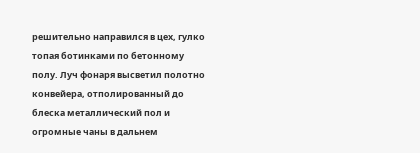решительно направился в цех, гулко топая ботинками по бетонному полу. Луч фонаря высветил полотно конвейера, отполированный до блеска металлический пол и огромные чаны в дальнем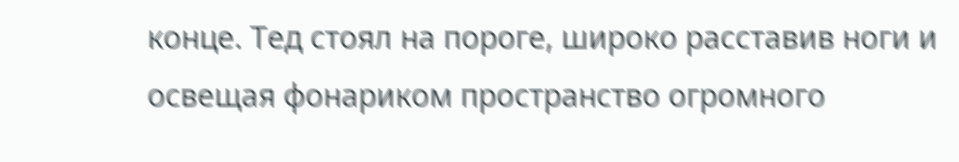конце. Тед стоял на пороге, широко расставив ноги и освещая фонариком пространство огромного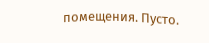помещения. Пусто.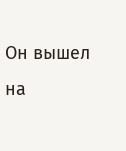Он вышел на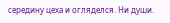середину цеха и огляделся. Ни души.